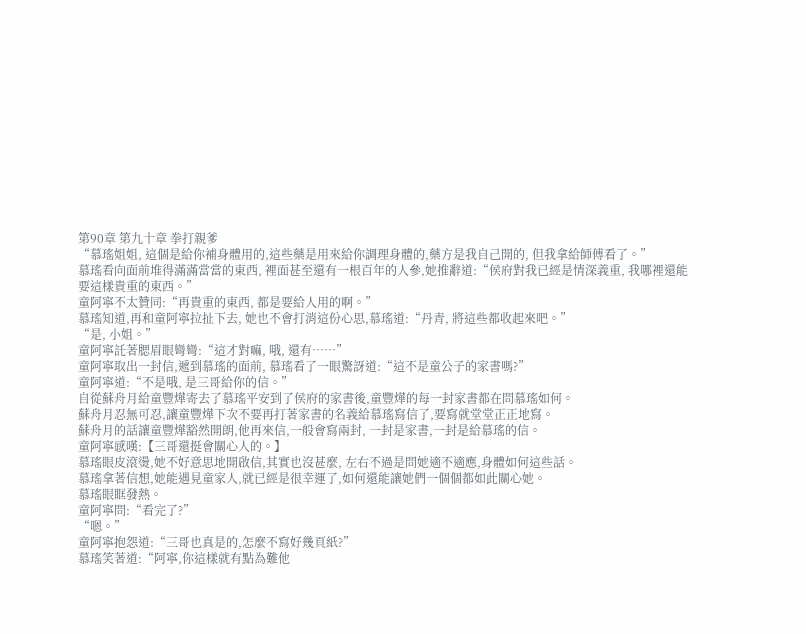第90章 第九十章 拳打親爹
“慕瑤姐姐, 這個是給你補身體用的,這些藥是用來給你調理身體的,藥方是我自己開的, 但我拿給師傅看了。”
慕瑤看向面前堆得滿滿當當的東西, 裡面甚至還有一根百年的人參,她推辭道:“侯府對我已經是情深義重, 我哪裡還能要這樣貴重的東西。”
童阿寧不太贊同:“再貴重的東西, 都是要給人用的啊。”
慕瑤知道,再和童阿寧拉扯下去, 她也不會打消這份心思,慕瑤道:“丹青, 將這些都收起來吧。”
“是, 小姐。”
童阿寧託著腮眉眼彎彎:“這才對嘛, 哦, 還有……”
童阿寧取出一封信,遞到慕瑤的面前, 慕瑤看了一眼驚訝道:“這不是童公子的家書嗎?”
童阿寧道:“不是哦, 是三哥給你的信。”
自從蘇舟月給童豐燁寄去了慕瑤平安到了侯府的家書後,童豐燁的每一封家書都在問慕瑤如何。
蘇舟月忍無可忍,讓童豐燁下次不要再打著家書的名義給慕瑤寫信了,要寫就堂堂正正地寫。
蘇舟月的話讓童豐燁豁然開朗,他再來信,一般會寫兩封, 一封是家書,一封是給慕瑤的信。
童阿寧感嘆:【三哥還挺會關心人的。】
慕瑤眼皮滾燙,她不好意思地開啟信,其實也沒甚麼, 左右不過是問她適不適應,身體如何這些話。
慕瑤拿著信想,她能遇見童家人,就已經是很幸運了,如何還能讓她們一個個都如此關心她。
慕瑤眼眶發熱。
童阿寧問:“看完了?”
“嗯。”
童阿寧抱怨道:“三哥也真是的,怎麼不寫好幾頁紙?”
慕瑤笑著道:“阿寧,你這樣就有點為難他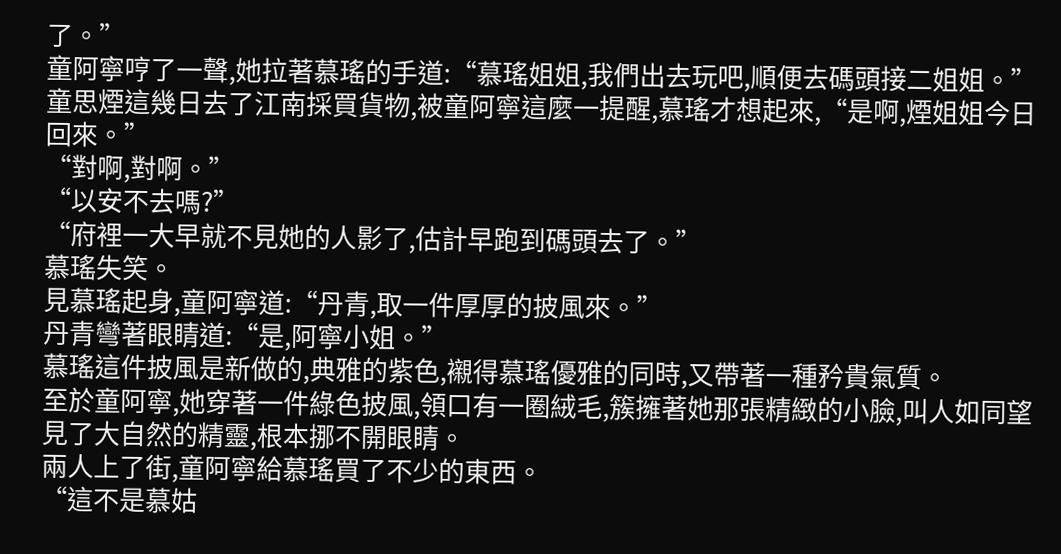了。”
童阿寧哼了一聲,她拉著慕瑤的手道:“慕瑤姐姐,我們出去玩吧,順便去碼頭接二姐姐。”
童思煙這幾日去了江南採買貨物,被童阿寧這麼一提醒,慕瑤才想起來,“是啊,煙姐姐今日回來。”
“對啊,對啊。”
“以安不去嗎?”
“府裡一大早就不見她的人影了,估計早跑到碼頭去了。”
慕瑤失笑。
見慕瑤起身,童阿寧道:“丹青,取一件厚厚的披風來。”
丹青彎著眼睛道:“是,阿寧小姐。”
慕瑤這件披風是新做的,典雅的紫色,襯得慕瑤優雅的同時,又帶著一種矜貴氣質。
至於童阿寧,她穿著一件綠色披風,領口有一圈絨毛,簇擁著她那張精緻的小臉,叫人如同望見了大自然的精靈,根本挪不開眼睛。
兩人上了街,童阿寧給慕瑤買了不少的東西。
“這不是慕姑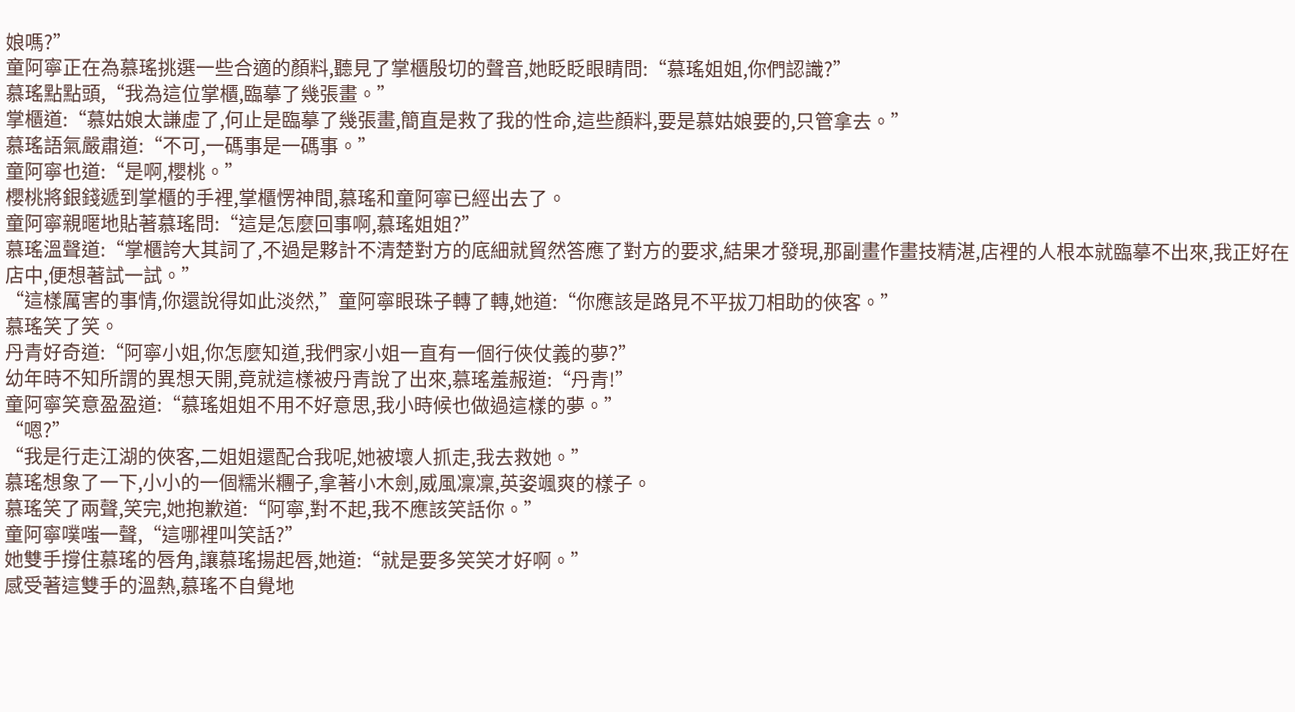娘嗎?”
童阿寧正在為慕瑤挑選一些合適的顏料,聽見了掌櫃殷切的聲音,她眨眨眼睛問:“慕瑤姐姐,你們認識?”
慕瑤點點頭,“我為這位掌櫃,臨摹了幾張畫。”
掌櫃道:“慕姑娘太謙虛了,何止是臨摹了幾張畫,簡直是救了我的性命,這些顏料,要是慕姑娘要的,只管拿去。”
慕瑤語氣嚴肅道:“不可,一碼事是一碼事。”
童阿寧也道:“是啊,櫻桃。”
櫻桃將銀錢遞到掌櫃的手裡,掌櫃愣神間,慕瑤和童阿寧已經出去了。
童阿寧親暱地貼著慕瑤問:“這是怎麼回事啊,慕瑤姐姐?”
慕瑤溫聲道:“掌櫃誇大其詞了,不過是夥計不清楚對方的底細就貿然答應了對方的要求,結果才發現,那副畫作畫技精湛,店裡的人根本就臨摹不出來,我正好在店中,便想著試一試。”
“這樣厲害的事情,你還說得如此淡然,”童阿寧眼珠子轉了轉,她道:“你應該是路見不平拔刀相助的俠客。”
慕瑤笑了笑。
丹青好奇道:“阿寧小姐,你怎麼知道,我們家小姐一直有一個行俠仗義的夢?”
幼年時不知所謂的異想天開,竟就這樣被丹青說了出來,慕瑤羞赧道:“丹青!”
童阿寧笑意盈盈道:“慕瑤姐姐不用不好意思,我小時候也做過這樣的夢。”
“嗯?”
“我是行走江湖的俠客,二姐姐還配合我呢,她被壞人抓走,我去救她。”
慕瑤想象了一下,小小的一個糯米糰子,拿著小木劍,威風凜凜,英姿颯爽的樣子。
慕瑤笑了兩聲,笑完,她抱歉道:“阿寧,對不起,我不應該笑話你。”
童阿寧噗嗤一聲,“這哪裡叫笑話?”
她雙手撐住慕瑤的唇角,讓慕瑤揚起唇,她道:“就是要多笑笑才好啊。”
感受著這雙手的溫熱,慕瑤不自覺地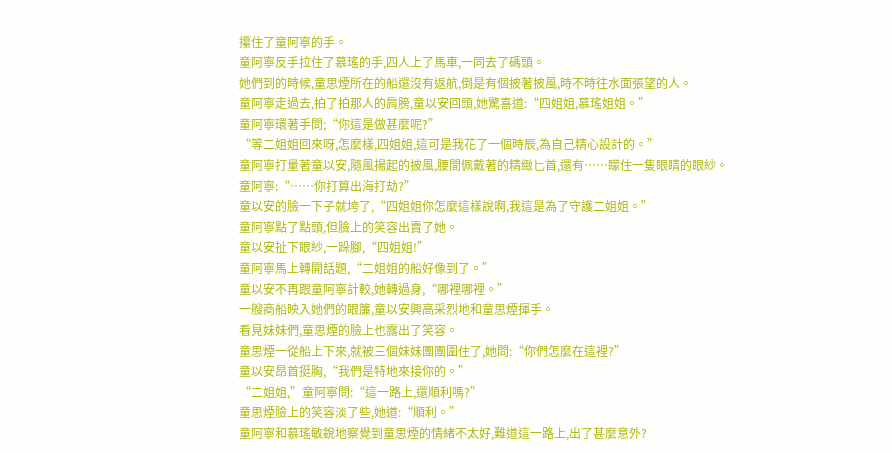攥住了童阿寧的手。
童阿寧反手拉住了慕瑤的手,四人上了馬車,一同去了碼頭。
她們到的時候,童思煙所在的船還沒有返航,倒是有個披著披風,時不時往水面張望的人。
童阿寧走過去,拍了拍那人的肩膀,童以安回頭,她驚喜道:“四姐姐,慕瑤姐姐。”
童阿寧環著手問;“你這是做甚麼呢?”
“等二姐姐回來呀,怎麼樣,四姐姐,這可是我花了一個時辰,為自己精心設計的。”
童阿寧打量著童以安,隨風揚起的披風,腰間佩戴著的精緻匕首,還有……矇住一隻眼睛的眼紗。
童阿寧:“……你打算出海打劫?”
童以安的臉一下子就垮了,“四姐姐你怎麼這樣說啊,我這是為了守護二姐姐。”
童阿寧點了點頭,但臉上的笑容出賣了她。
童以安扯下眼紗,一跺腳,“四姐姐!”
童阿寧馬上轉開話題,“二姐姐的船好像到了。”
童以安不再跟童阿寧計較,她轉過身,“哪裡哪裡。”
一艘商船映入她們的眼簾,童以安興高采烈地和童思煙揮手。
看見妹妹們,童思煙的臉上也露出了笑容。
童思煙一從船上下來,就被三個妹妹團團圍住了,她問:“你們怎麼在這裡?”
童以安昂首挺胸,“我們是特地來接你的。”
“二姐姐,”童阿寧問:“這一路上,還順利嗎?”
童思煙臉上的笑容淡了些,她道:“順利。”
童阿寧和慕瑤敏銳地察覺到童思煙的情緒不太好,難道這一路上,出了甚麼意外?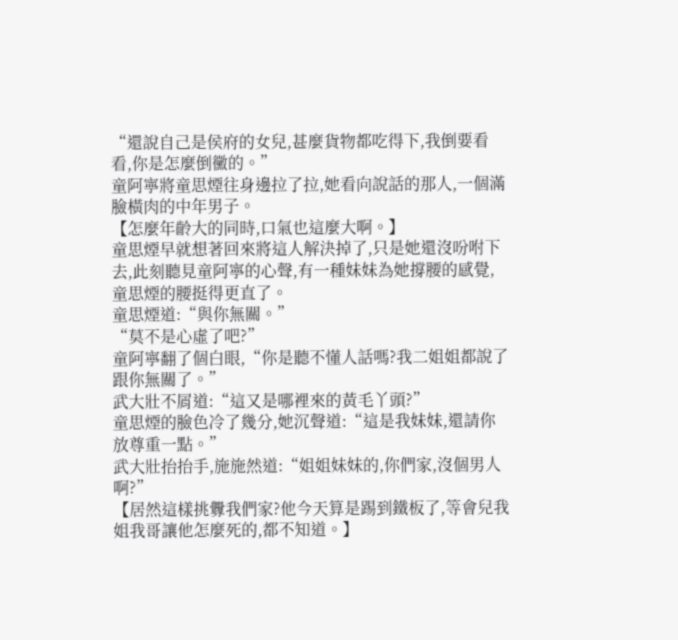“還說自己是侯府的女兒,甚麼貨物都吃得下,我倒要看看,你是怎麼倒黴的。”
童阿寧將童思煙往身邊拉了拉,她看向說話的那人,一個滿臉橫肉的中年男子。
【怎麼年齡大的同時,口氣也這麼大啊。】
童思煙早就想著回來將這人解決掉了,只是她還沒吩咐下去,此刻聽見童阿寧的心聲,有一種妹妹為她撐腰的感覺,童思煙的腰挺得更直了。
童思煙道:“與你無關。”
“莫不是心虛了吧?”
童阿寧翻了個白眼,“你是聽不懂人話嗎?我二姐姐都說了跟你無關了。”
武大壯不屑道:“這又是哪裡來的黃毛丫頭?”
童思煙的臉色冷了幾分,她沉聲道:“這是我妹妹,還請你放尊重一點。”
武大壯抬抬手,施施然道:“姐姐妹妹的,你們家,沒個男人啊?”
【居然這樣挑釁我們家?他今天算是踢到鐵板了,等會兒我姐我哥讓他怎麼死的,都不知道。】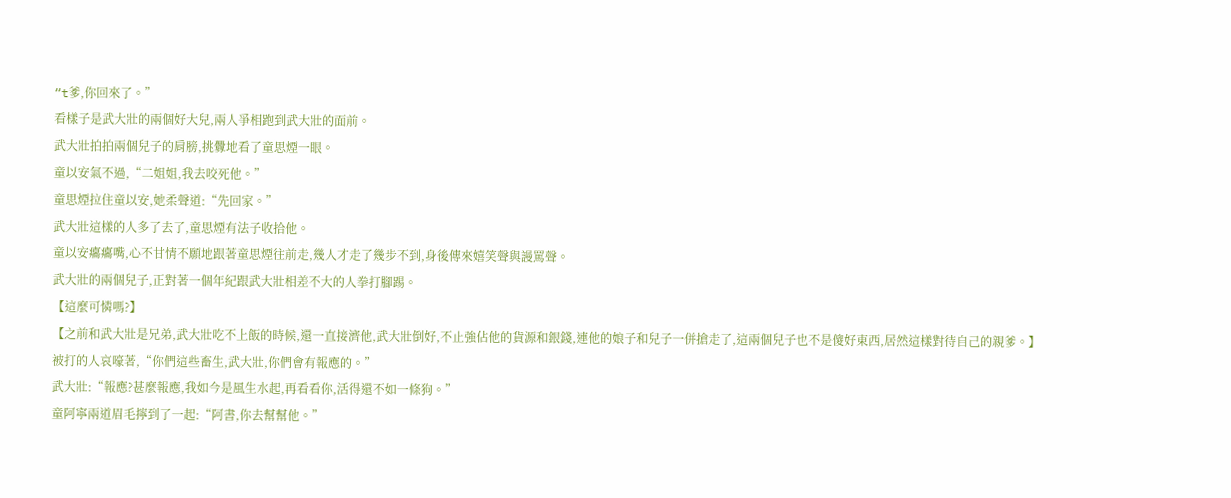“t爹,你回來了。”
看樣子是武大壯的兩個好大兒,兩人爭相跑到武大壯的面前。
武大壯拍拍兩個兒子的肩膀,挑釁地看了童思煙一眼。
童以安氣不過,“二姐姐,我去咬死他。”
童思煙拉住童以安,她柔聲道:“先回家。”
武大壯這樣的人多了去了,童思煙有法子收拾他。
童以安癟癟嘴,心不甘情不願地跟著童思煙往前走,幾人才走了幾步不到,身後傳來嬉笑聲與謾罵聲。
武大壯的兩個兒子,正對著一個年紀跟武大壯相差不大的人拳打腳踢。
【這麼可憐嗎?】
【之前和武大壯是兄弟,武大壯吃不上飯的時候,還一直接濟他,武大壯倒好,不止強佔他的貨源和銀錢,連他的娘子和兒子一併搶走了,這兩個兒子也不是傻好東西,居然這樣對待自己的親爹。】
被打的人哀嚎著,“你們這些畜生,武大壯,你們會有報應的。”
武大壯:“報應?甚麼報應,我如今是風生水起,再看看你,活得還不如一條狗。”
童阿寧兩道眉毛擰到了一起:“阿書,你去幫幫他。”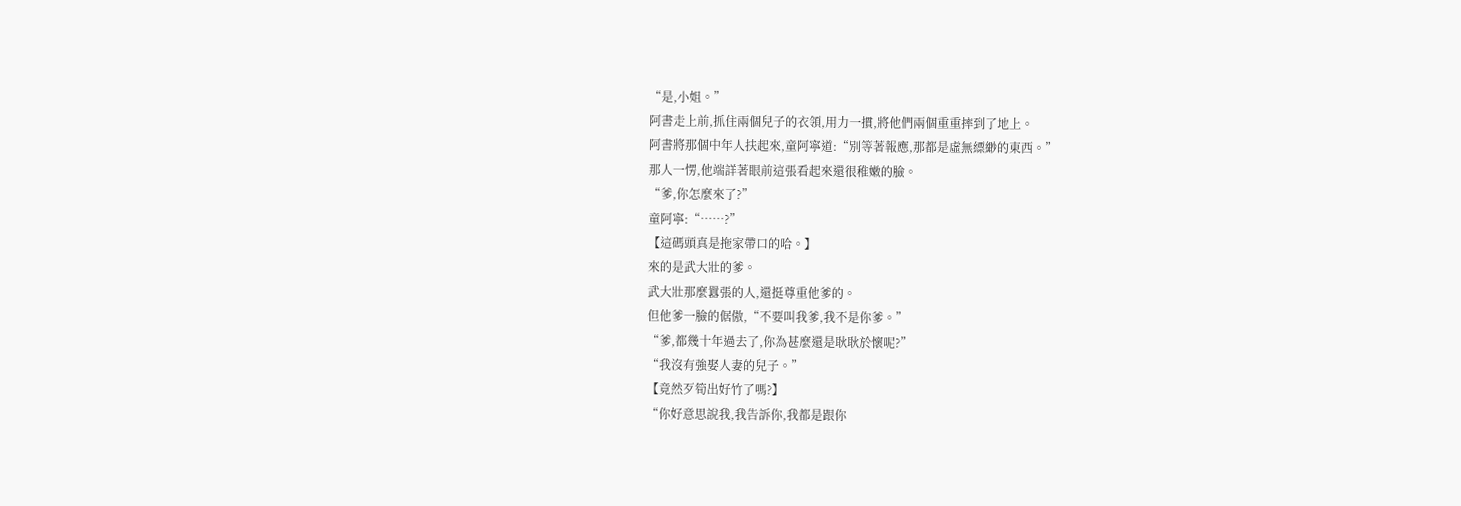“是,小姐。”
阿書走上前,抓住兩個兒子的衣領,用力一摜,將他們兩個重重摔到了地上。
阿書將那個中年人扶起來,童阿寧道:“別等著報應,那都是虛無縹緲的東西。”
那人一愣,他端詳著眼前這張看起來還很稚嫩的臉。
“爹,你怎麼來了?”
童阿寧:“……?”
【這碼頭真是拖家帶口的哈。】
來的是武大壯的爹。
武大壯那麼囂張的人,還挺尊重他爹的。
但他爹一臉的倨傲,“不要叫我爹,我不是你爹。”
“爹,都幾十年過去了,你為甚麼還是耿耿於懷呢?”
“我沒有強娶人妻的兒子。”
【竟然歹筍出好竹了嗎?】
“你好意思說我,我告訴你,我都是跟你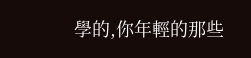學的,你年輕的那些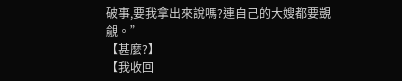破事,要我拿出來說嗎?連自己的大嫂都要覬覦。”
【甚麼?】
【我收回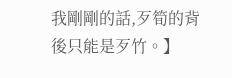我剛剛的話,歹筍的背後只能是歹竹。】